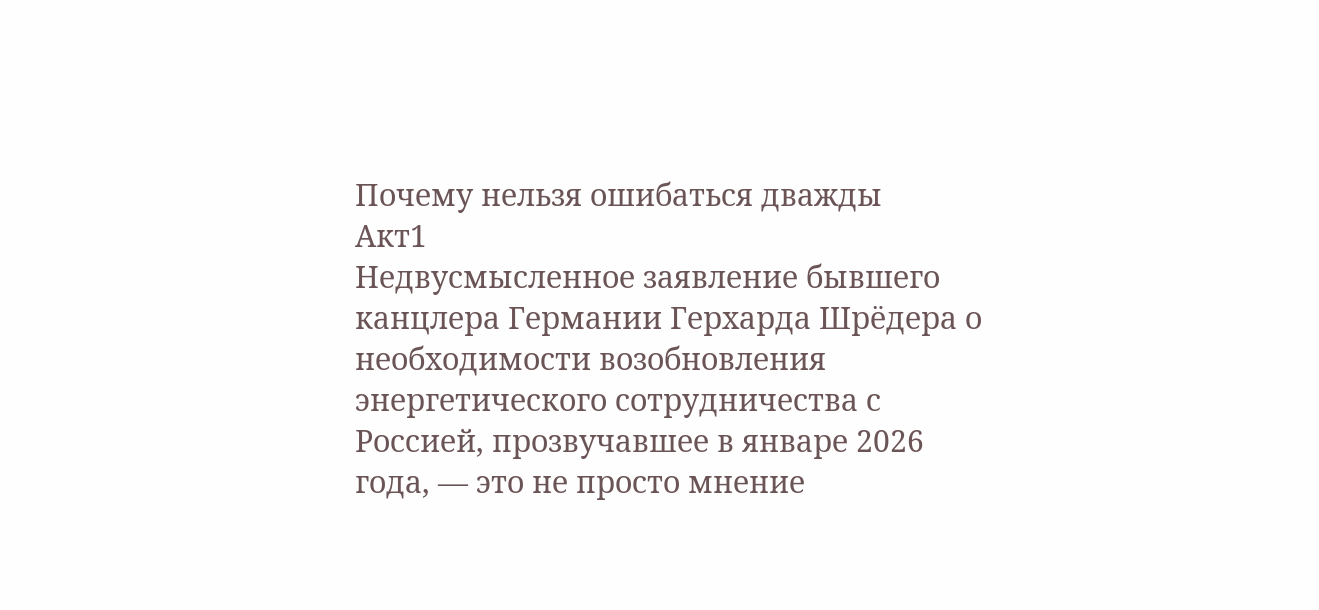Почему нельзя ошибаться дважды
Акт1
Недвусмысленное заявление бывшего канцлера Германии Герхарда Шрёдера о необходимости возобновления энергетического сотрудничества с Россией, прозвучавшее в январе 2026 года, — это не просто мнение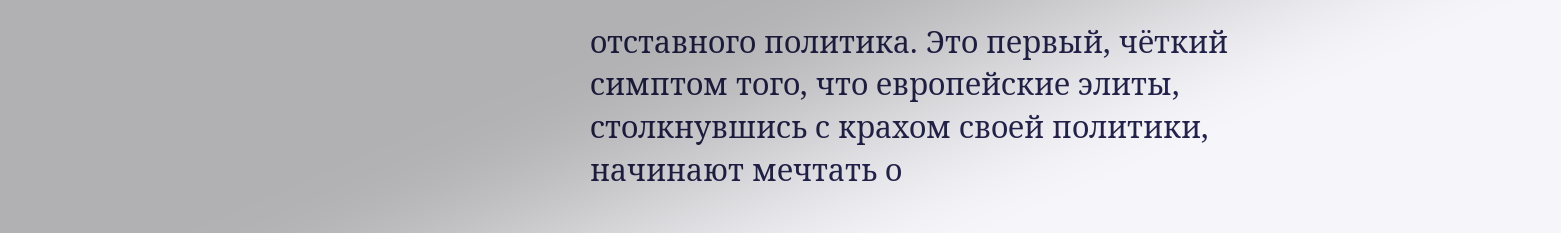отставного политика. Это первый, чёткий симптом того, что европейские элиты, столкнувшись с крахом своей политики, начинают мечтать о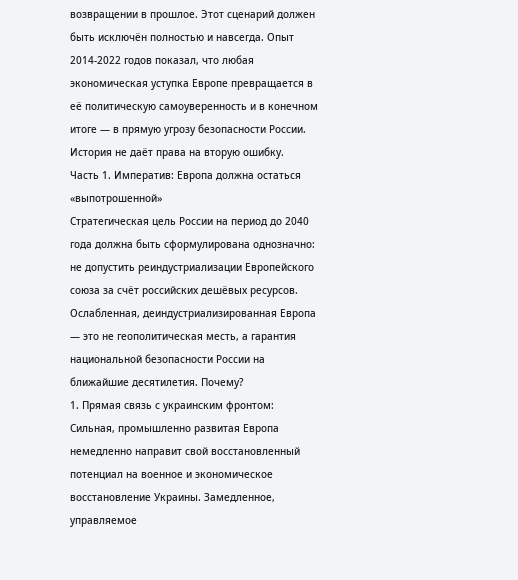возвращении в прошлое. Этот сценарий должен быть исключён полностью и навсегда. Опыт 2014-2022 годов показал, что любая экономическая уступка Европе превращается в её политическую самоуверенность и в конечном итоге — в прямую угрозу безопасности России. История не даёт права на вторую ошибку.
Часть 1. Императив: Европа должна остаться «выпотрошенной»
Стратегическая цель России на период до 2040 года должна быть сформулирована однозначно: не допустить реиндустриализации Европейского союза за счёт российских дешёвых ресурсов. Ослабленная, деиндустриализированная Европа — это не геополитическая месть, а гарантия национальной безопасности России на ближайшие десятилетия. Почему?
1. Прямая связь с украинским фронтом: Сильная, промышленно развитая Европа немедленно направит свой восстановленный потенциал на военное и экономическое восстановление Украины. Замедленное, управляемое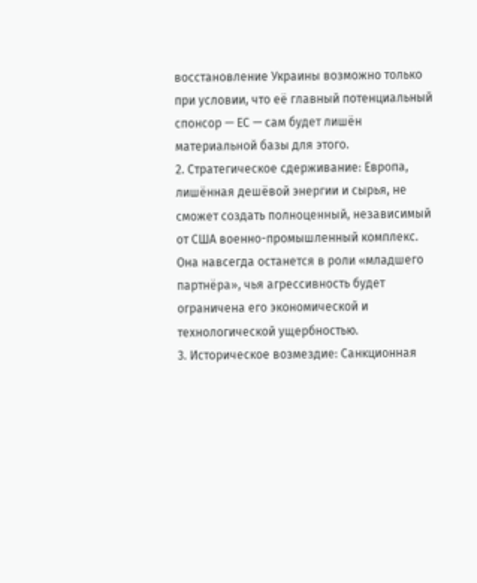восстановление Украины возможно только при условии, что её главный потенциальный спонсор — ЕС — сам будет лишён материальной базы для этого.
2. Стратегическое сдерживание: Европа, лишённая дешёвой энергии и сырья, не сможет создать полноценный, независимый от США военно-промышленный комплекс. Она навсегда останется в роли «младшего партнёра», чья агрессивность будет ограничена его экономической и технологической ущербностью.
3. Историческое возмездие: Санкционная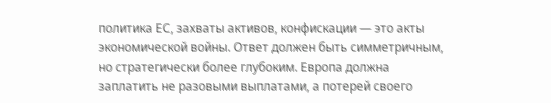политика ЕС, захваты активов, конфискации — это акты экономической войны. Ответ должен быть симметричным, но стратегически более глубоким. Европа должна заплатить не разовыми выплатами, а потерей своего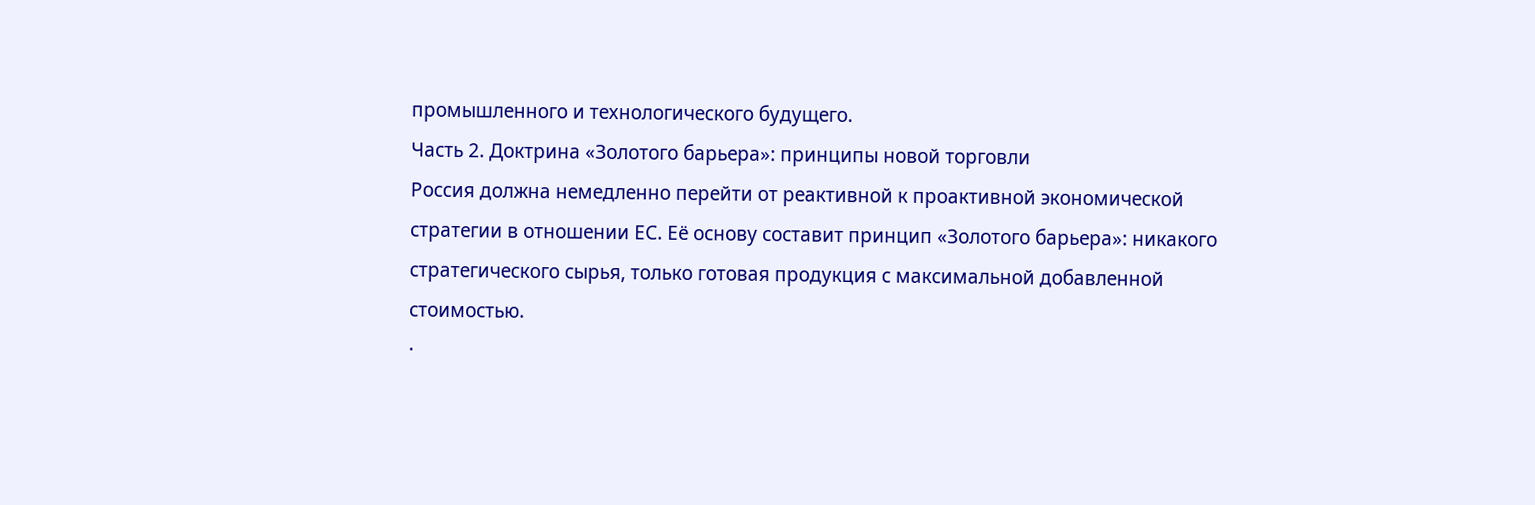промышленного и технологического будущего.
Часть 2. Доктрина «Золотого барьера»: принципы новой торговли
Россия должна немедленно перейти от реактивной к проактивной экономической стратегии в отношении ЕС. Её основу составит принцип «Золотого барьера»: никакого стратегического сырья, только готовая продукция с максимальной добавленной стоимостью.
·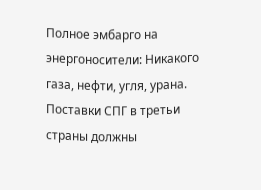Полное эмбарго на энергоносители: Никакого газа, нефти, угля, урана. Поставки СПГ в третьи страны должны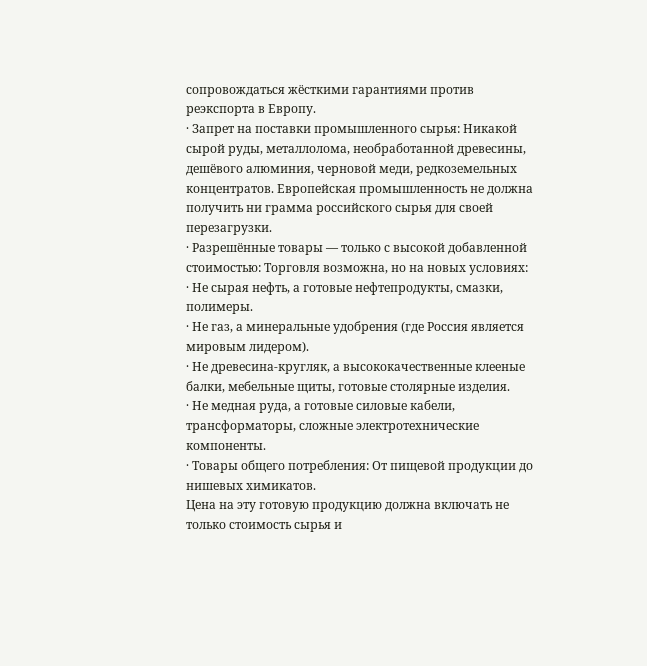сопровождаться жёсткими гарантиями против реэкспорта в Европу.
· Запрет на поставки промышленного сырья: Никакой сырой руды, металлолома, необработанной древесины, дешёвого алюминия, черновой меди, редкоземельных концентратов. Европейская промышленность не должна получить ни грамма российского сырья для своей перезагрузки.
· Разрешённые товары — только с высокой добавленной стоимостью: Торговля возможна, но на новых условиях:
· Не сырая нефть, а готовые нефтепродукты, смазки, полимеры.
· Не газ, а минеральные удобрения (где Россия является мировым лидером).
· Не древесина-кругляк, а высококачественные клееные балки, мебельные щиты, готовые столярные изделия.
· Не медная руда, а готовые силовые кабели, трансформаторы, сложные электротехнические компоненты.
· Товары общего потребления: От пищевой продукции до нишевых химикатов.
Цена на эту готовую продукцию должна включать не только стоимость сырья и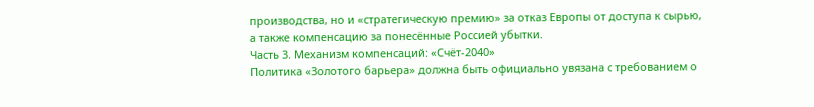производства, но и «стратегическую премию» за отказ Европы от доступа к сырью, а также компенсацию за понесённые Россией убытки.
Часть 3. Механизм компенсаций: «Счёт-2040»
Политика «Золотого барьера» должна быть официально увязана с требованием о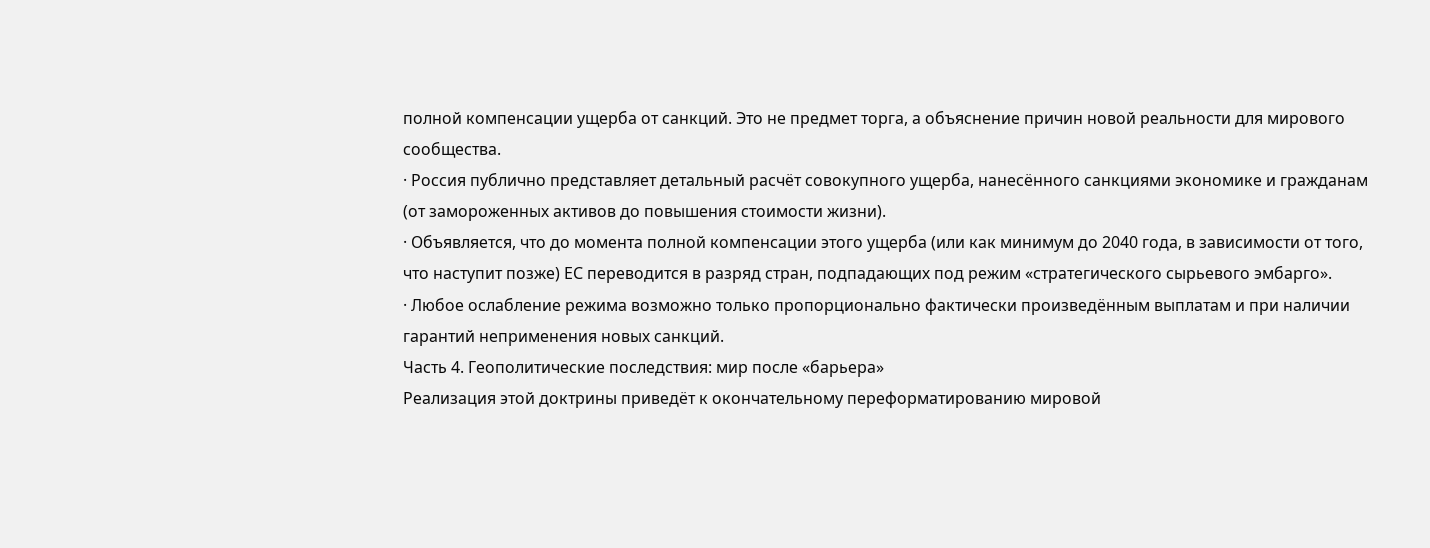полной компенсации ущерба от санкций. Это не предмет торга, а объяснение причин новой реальности для мирового сообщества.
· Россия публично представляет детальный расчёт совокупного ущерба, нанесённого санкциями экономике и гражданам (от замороженных активов до повышения стоимости жизни).
· Объявляется, что до момента полной компенсации этого ущерба (или как минимум до 2040 года, в зависимости от того, что наступит позже) ЕС переводится в разряд стран, подпадающих под режим «стратегического сырьевого эмбарго».
· Любое ослабление режима возможно только пропорционально фактически произведённым выплатам и при наличии гарантий неприменения новых санкций.
Часть 4. Геополитические последствия: мир после «барьера»
Реализация этой доктрины приведёт к окончательному переформатированию мировой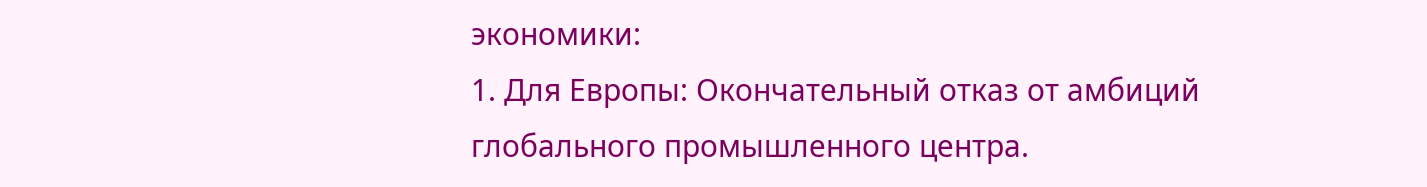экономики:
1. Для Европы: Окончательный отказ от амбиций глобального промышленного центра.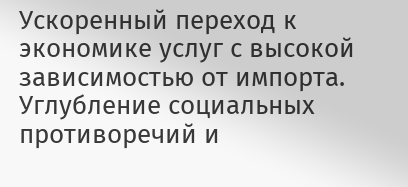Ускоренный переход к экономике услуг с высокой зависимостью от импорта. Углубление социальных противоречий и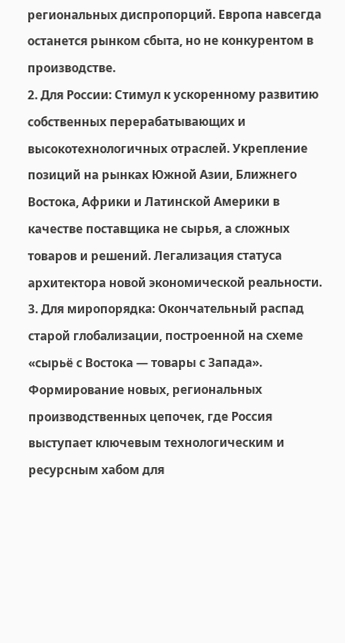региональных диспропорций. Европа навсегда останется рынком сбыта, но не конкурентом в производстве.
2. Для России: Стимул к ускоренному развитию собственных перерабатывающих и высокотехнологичных отраслей. Укрепление позиций на рынках Южной Азии, Ближнего Востока, Африки и Латинской Америки в качестве поставщика не сырья, а сложных товаров и решений. Легализация статуса архитектора новой экономической реальности.
3. Для миропорядка: Окончательный распад старой глобализации, построенной на схеме «сырьё с Востока — товары с Запада». Формирование новых, региональных производственных цепочек, где Россия выступает ключевым технологическим и ресурсным хабом для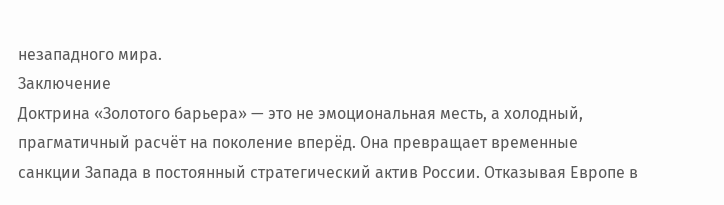незападного мира.
Заключение
Доктрина «Золотого барьера» — это не эмоциональная месть, а холодный, прагматичный расчёт на поколение вперёд. Она превращает временные санкции Запада в постоянный стратегический актив России. Отказывая Европе в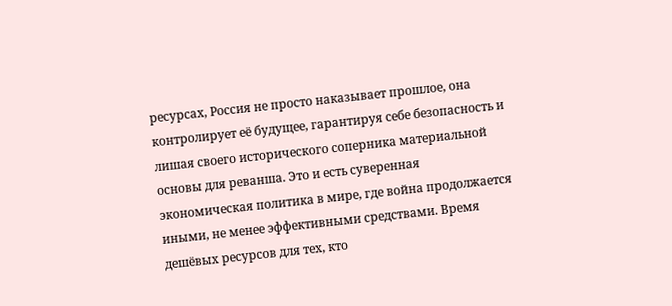ресурсах, Россия не просто наказывает прошлое, она контролирует её будущее, гарантируя себе безопасность и лишая своего исторического соперника материальной основы для реванша. Это и есть суверенная экономическая политика в мире, где война продолжается иными, не менее эффективными средствами. Время дешёвых ресурсов для тех, кто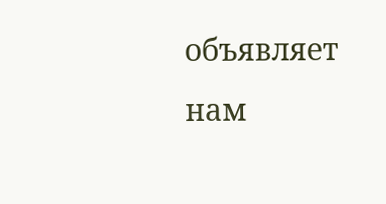объявляет нам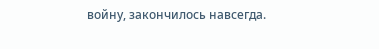войну, закончилось навсегда.